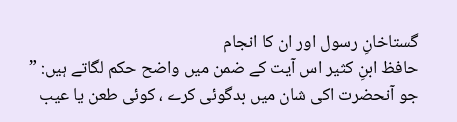گستاخانِ رسول اور ان کا انجام
حافظ ابنِ کثیر اس آیت کے ضمن میں واضح حکم لگاتے ہیں: ” جو آنحضرت اکی شان میں بدگوئی کرے ، کوئی طعن یا عیب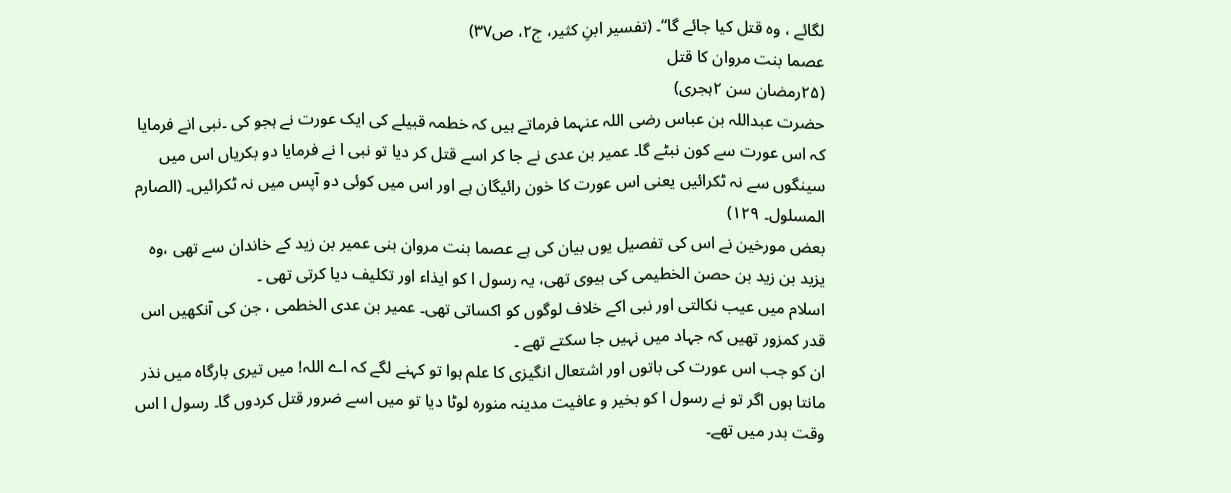لگائے ، وہ قتل کیا جائے گا“۔ (تفسیر ابنِ کثیر، ج۲، ص۳۷)
عصما بنت مروان کا قتل
(۲۵رمضان سن ۲ہجری)
حضرت عبداللہ بن عباس رضی اللہ عنہما فرماتے ہیں کہ خطمہ قبیلے کی ایک عورت نے ہجو کی ۔نبی انے فرمایا کہ اس عورت سے کون نبٹے گا۔ عمیر بن عدی نے جا کر اسے قتل کر دیا تو نبی ا نے فرمایا دو بکریاں اس میں سینگوں سے نہ ٹکرائیں یعنی اس عورت کا خون رائیگان ہے اور اس میں کوئی دو آپس میں نہ ٹکرائیں۔ (الصارم المسلول۔ ۱۲۹)
بعض مورخین نے اس کی تفصیل یوں بیان کی ہے عصما بنت مروان بنی عمیر بن زید کے خاندان سے تھی ،وہ یزید بن زید بن حصن الخطیمی کی بیوی تھی، یہ رسول ا کو ایذاء اور تکلیف دیا کرتی تھی ۔
اسلام میں عیب نکالتی اور نبی اکے خلاف لوگوں کو اکساتی تھی۔ عمیر بن عدی الخطمی ، جن کی آنکھیں اس قدر کمزور تھیں کہ جہاد میں نہیں جا سکتے تھے ۔
ان کو جب اس عورت کی باتوں اور اشتعال انگیزی کا علم ہوا تو کہنے لگے کہ اے اللہ! میں تیری بارگاہ میں نذر مانتا ہوں اگر تو نے رسول ا کو بخیر و عافیت مدینہ منورہ لوٹا دیا تو میں اسے ضرور قتل کردوں گا۔ رسول ا اس وقت بدر میں تھے۔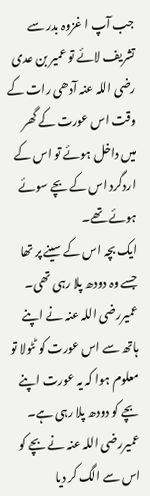جب آپ ا غزوہ بدر سے تشریف لائے تو عمیر بن عدی رضی اللہ عنہ آدھی رات کے وقت اس عورت کے گھر میں داخل ہوئے تو اس کے اردگرد اس کے بچے سوئے ہوئے تھے۔
ایک بچہ اس کے سینے پر تھا جسے وہ دودھ پلا رہی تھی۔ عمیررضی اللہ عنہ نے اپنے ہاتھ سے اس عورت کو ٹٹولا تو معلوم ہوا کہ یہ عورت اپنے بچے کو دودھ پلا رہی ہے۔ عمیررضی اللہ عنہ نے بچے کو اس سے الگ کر دیا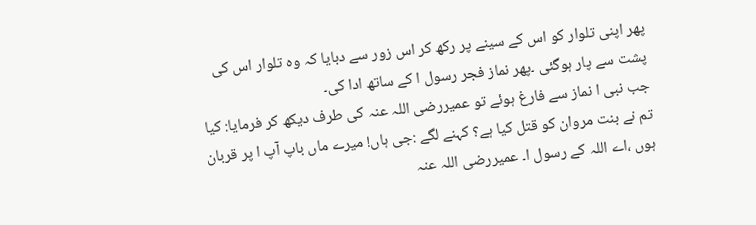پھر اپنی تلوار کو اس کے سینے پر رکھ کر اس زور سے دبایا کہ وہ تلوار اس کی پشت سے پار ہوگئی ۔پھر نماز فجر رسول ا کے ساتھ ادا کی۔
جب نبی ا نماز سے فارغ ہوئے تو عمیررضی اللہ عنہ کی طرف دیکھ کر فرمایا: کیا تم نے بنت مروان کو قتل کیا ہے؟ کہنے لگے :جی ہاں! میرے ماں باپ آپ ا پر قربان ہوں ،اے اللہ کے رسول ا۔ عمیررضی اللہ عنہ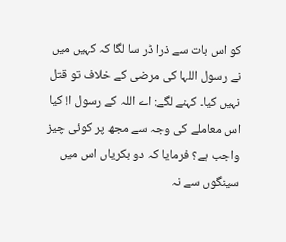کو اس بات سے ذرا ڈر سا لگا کہ کہیں میں نے رسول اللہا کی مرضی کے خلاف تو قتل نہیں کیا۔ کہنے لگے: اے اللہ کے رسول ا! کیا اس معاملے کی وجہ سے مجھ پر کوئی چیز واجب ہے؟ فرمایا کہ دو بکریاں اس میں سینگوں سے نہ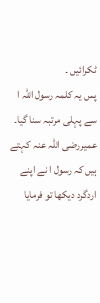ٹکرائیں ۔
پس یہ کلمہ رسول اللہ ا سے پہلی مرتبہ سنا گیا۔ عمیررضی اللہ عنہ کہتے ہیں کہ رسول ا نے اپنے اردگرد دیکھا تو فرمایا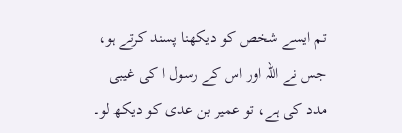تم ایسے شخص کو دیکھنا پسند کرتے ہو، جس نے اللہ اور اس کے رسول ا کی غیبی مدد کی ہے، تو عمیر بن عدی کو دیکھ لو۔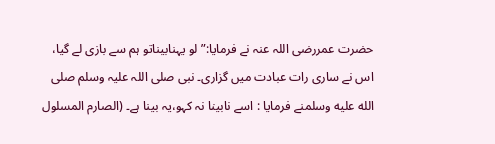حضرت عمررضی اللہ عنہ نے فرمایا:” لو یہنابیناتو ہم سے بازی لے گیا، اس نے ساری رات عبادت میں گزاری۔ نبی صلی اللہ علیہ وسلم صلى الله عليه وسلمنے فرمایا : اسے نابینا نہ کہو،یہ بینا ہے۔ (الصارم المسلول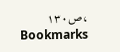،ص۱۳۰
Bookmarks